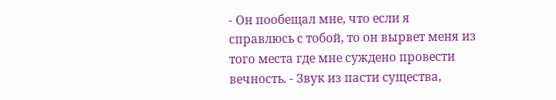- Он пообещал мне, что если я справлюсь с тобой, то он вырвет меня из того места где мне суждено провести вечность. - Звук из пасти существа,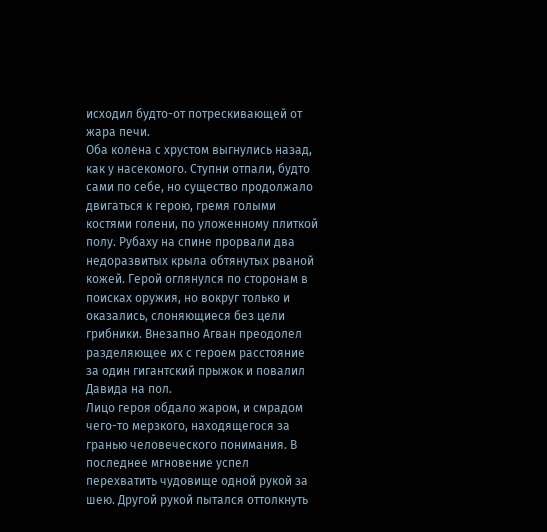исходил будто-от потрескивающей от жара печи.
Оба колена с хрустом выгнулись назад, как у насекомого. Ступни отпали, будто сами по себе, но существо продолжало двигаться к герою, гремя голыми костями голени, по уложенному плиткой полу. Рубаху на спине прорвали два недоразвитых крыла обтянутых рваной кожей. Герой оглянулся по сторонам в поисках оружия, но вокруг только и оказались, слоняющиеся без цели грибники. Внезапно Агван преодолел разделяющее их с героем расстояние за один гигантский прыжок и повалил Давида на пол.
Лицо героя обдало жаром, и смрадом чего-то мерзкого, находящегося за гранью человеческого понимания. В последнее мгновение успел перехватить чудовище одной рукой за шею. Другой рукой пытался оттолкнуть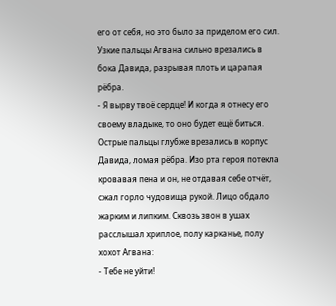его от себя, но это было за приделом его сил. Узкие пальцы Агвана сильно врезались в бока Давида, разрывая плоть и царапая рёбра.
- Я вырву твоё сердце! И когда я отнесу его своему владыке, то оно будет ещё биться.
Острые пальцы глубже врезались в корпус Давида, ломая рёбра. Изо рта героя потекла кровавая пена и он, не отдавая себе отчёт, сжал горло чудовища рукой. Лицо обдало жарким и липким. Сквозь звон в ушах расслышал хриплое, полу карканье, полу хохот Агвана:
- Тебе не уйти!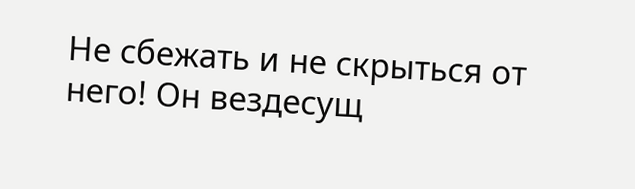Не сбежать и не скрыться от него! Он вездесущ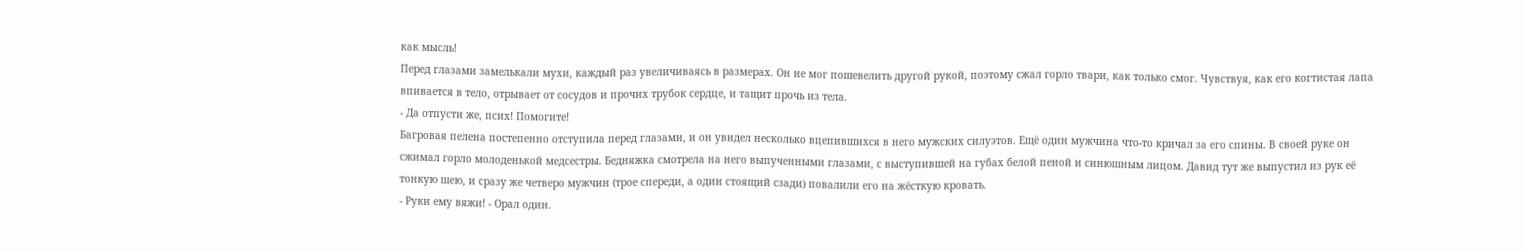как мысль!
Перед глазами замелькали мухи, каждый раз увеличиваясь в размерах. Он не мог пошевелить другой рукой, поэтому сжал горло твари, как только смог. Чувствуя, как его когтистая лапа впивается в тело, отрывает от сосудов и прочих трубок сердце, и тащит прочь из тела.
- Да отпусти же, псих! Помогите!
Багровая пелена постепенно отступила перед глазами, и он увидел несколько вцепившихся в него мужских силуэтов. Ещё один мужчина что-то кричал за его спины. В своей руке он сжимал горло молоденькой медсестры. Бедняжка смотрела на него выпученными глазами, с выступившей на губах белой пеной и синюшным лицом. Давид тут же выпустил из рук её тонкую шею, и сразу же четверо мужчин (трое спереди, а один стоящий сзади) повалили его на жёсткую кровать.
- Руки ему вяжи! - Орал один.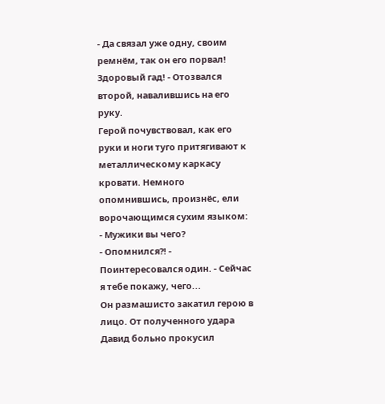- Да связал уже одну, своим ремнём, так он его порвал! Здоровый гад! - Отозвался второй, навалившись на его руку.
Герой почувствовал, как его руки и ноги туго притягивают к металлическому каркасу кровати. Немного опомнившись, произнёс, ели ворочающимся сухим языком:
- Мужики вы чего?
- Опомнился?! - Поинтересовался один. - Сейчас я тебе покажу, чего...
Он размашисто закатил герою в лицо. От полученного удара Давид больно прокусил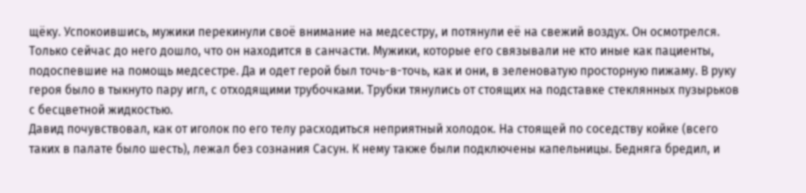щёку. Успокоившись, мужики перекинули своё внимание на медсестру, и потянули её на свежий воздух. Он осмотрелся.
Только сейчас до него дошло, что он находится в санчасти. Мужики, которые его связывали не кто иные как пациенты, подоспевшие на помощь медсестре. Да и одет герой был точь-в-точь, как и они, в зеленоватую просторную пижаму. В руку героя было в тыкнуто пару игл, с отходящими трубочками. Трубки тянулись от стоящих на подставке стеклянных пузырьков с бесцветной жидкостью.
Давид почувствовал, как от иголок по его телу расходиться неприятный холодок. На стоящей по соседству койке (всего таких в палате было шесть), лежал без сознания Сасун. К нему также были подключены капельницы. Бедняга бредил, и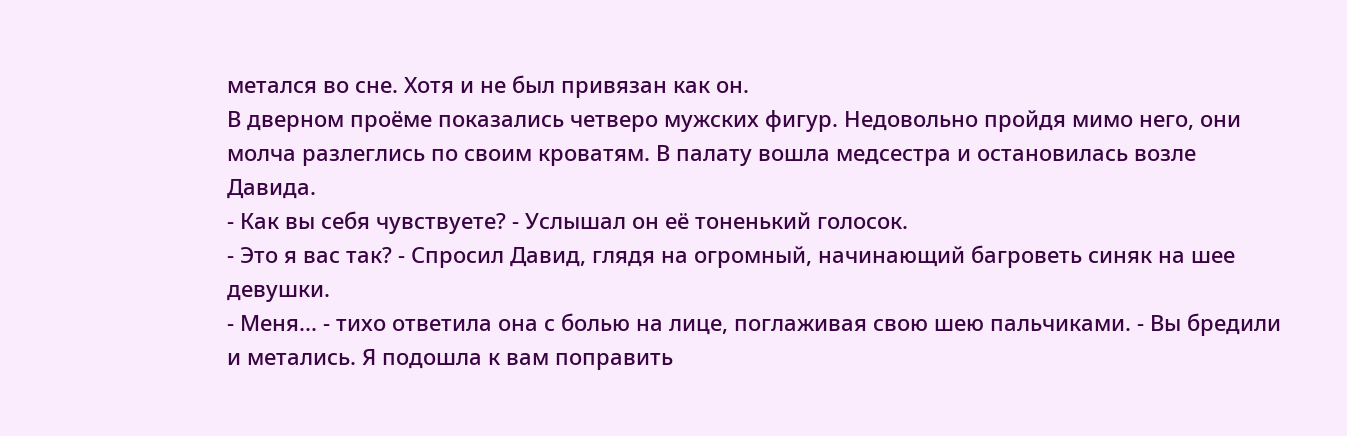метался во сне. Хотя и не был привязан как он.
В дверном проёме показались четверо мужских фигур. Недовольно пройдя мимо него, они молча разлеглись по своим кроватям. В палату вошла медсестра и остановилась возле Давида.
- Как вы себя чувствуете? - Услышал он её тоненький голосок.
- Это я вас так? - Спросил Давид, глядя на огромный, начинающий багроветь синяк на шее девушки.
- Меня... - тихо ответила она с болью на лице, поглаживая свою шею пальчиками. - Вы бредили и метались. Я подошла к вам поправить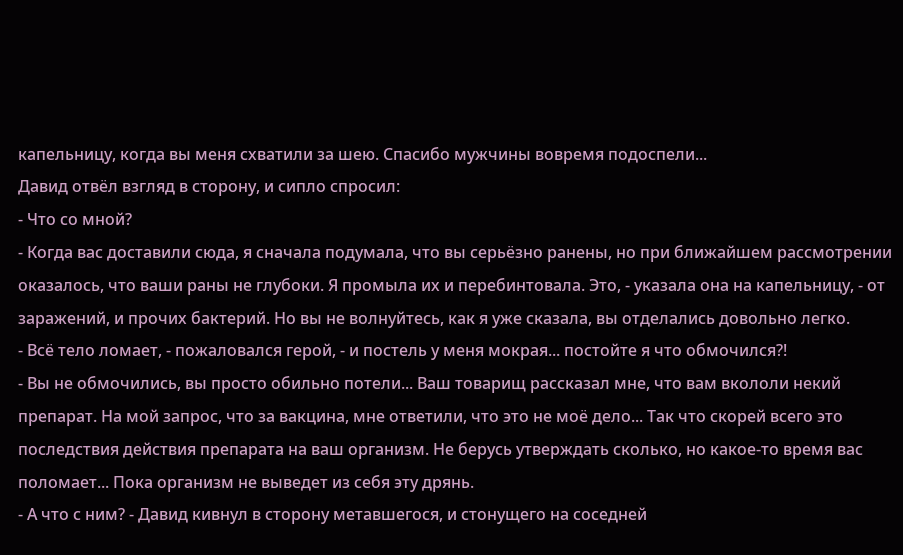капельницу, когда вы меня схватили за шею. Спасибо мужчины вовремя подоспели...
Давид отвёл взгляд в сторону, и сипло спросил:
- Что со мной?
- Когда вас доставили сюда, я сначала подумала, что вы серьёзно ранены, но при ближайшем рассмотрении оказалось, что ваши раны не глубоки. Я промыла их и перебинтовала. Это, - указала она на капельницу, - от заражений, и прочих бактерий. Но вы не волнуйтесь, как я уже сказала, вы отделались довольно легко.
- Всё тело ломает, - пожаловался герой, - и постель у меня мокрая... постойте я что обмочился?!
- Вы не обмочились, вы просто обильно потели... Ваш товарищ рассказал мне, что вам вкололи некий препарат. На мой запрос, что за вакцина, мне ответили, что это не моё дело... Так что скорей всего это последствия действия препарата на ваш организм. Не берусь утверждать сколько, но какое-то время вас поломает... Пока организм не выведет из себя эту дрянь.
- А что с ним? - Давид кивнул в сторону метавшегося, и стонущего на соседней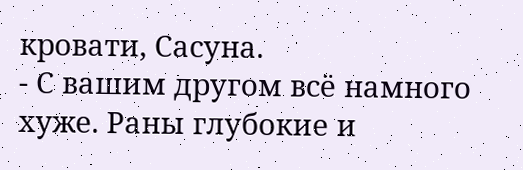кровати, Сасуна.
- С вашим другом всё намного хуже. Раны глубокие и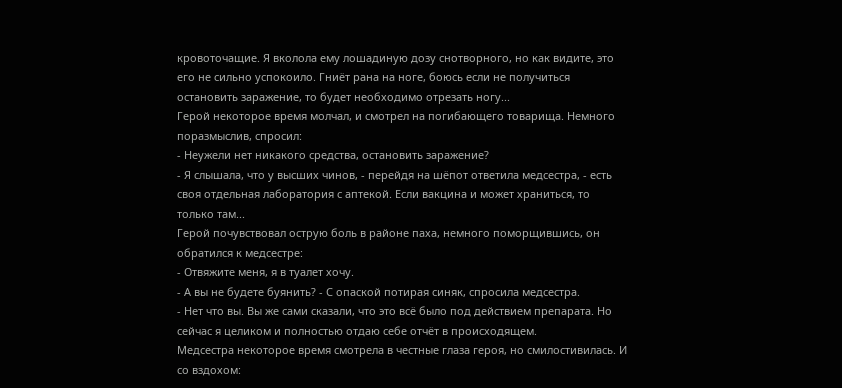кровоточащие. Я вколола ему лошадиную дозу снотворного, но как видите, это его не сильно успокоило. Гниёт рана на ноге, боюсь если не получиться остановить заражение, то будет необходимо отрезать ногу...
Герой некоторое время молчал, и смотрел на погибающего товарища. Немного поразмыслив, спросил:
- Неужели нет никакого средства, остановить заражение?
- Я слышала, что у высших чинов, - перейдя на шёпот ответила медсестра, - есть своя отдельная лаборатория с аптекой. Если вакцина и может храниться, то только там...
Герой почувствовал острую боль в районе паха, немного поморщившись, он обратился к медсестре:
- Отвяжите меня, я в туалет хочу.
- А вы не будете буянить? - С опаской потирая синяк, спросила медсестра.
- Нет что вы. Вы же сами сказали, что это всё было под действием препарата. Но сейчас я целиком и полностью отдаю себе отчёт в происходящем.
Медсестра некоторое время смотрела в честные глаза героя, но смилостивилась. И со вздохом: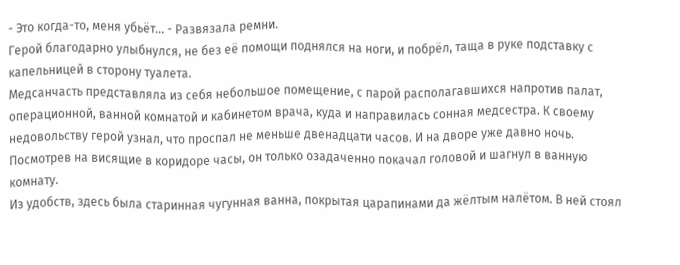- Это когда-то, меня убьёт... - Развязала ремни.
Герой благодарно улыбнулся, не без её помощи поднялся на ноги, и побрёл, таща в руке подставку с капельницей в сторону туалета.
Медсанчасть представляла из себя небольшое помещение, с парой располагавшихся напротив палат, операционной, ванной комнатой и кабинетом врача, куда и направилась сонная медсестра. К своему недовольству герой узнал, что проспал не меньше двенадцати часов. И на дворе уже давно ночь. Посмотрев на висящие в коридоре часы, он только озадаченно покачал головой и шагнул в ванную комнату.
Из удобств, здесь была старинная чугунная ванна, покрытая царапинами да жёлтым налётом. В ней стоял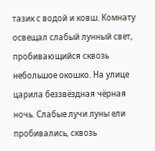тазик с водой и ковш. Комнату освещал слабый лунный свет, пробивающийся сквозь небольшое окошко. На улице царила беззвёздная чёрная ночь. Слабые лучи луны ели пробивались, сквозь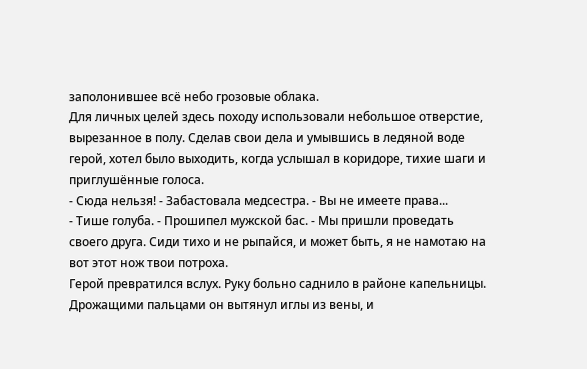заполонившее всё небо грозовые облака.
Для личных целей здесь походу использовали небольшое отверстие, вырезанное в полу. Сделав свои дела и умывшись в ледяной воде герой, хотел было выходить, когда услышал в коридоре, тихие шаги и приглушённые голоса.
- Сюда нельзя! - Забастовала медсестра. - Вы не имеете права...
- Тише голуба. - Прошипел мужской бас. - Мы пришли проведать своего друга. Сиди тихо и не рыпайся, и может быть, я не намотаю на вот этот нож твои потроха.
Герой превратился вслух. Руку больно саднило в районе капельницы. Дрожащими пальцами он вытянул иглы из вены, и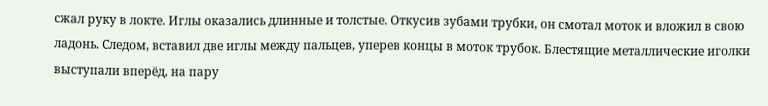сжал руку в локте. Иглы оказались длинные и толстые. Откусив зубами трубки, он смотал моток и вложил в свою ладонь. Следом, вставил две иглы между пальцев, уперев концы в моток трубок. Блестящие металлические иголки выступали вперёд, на пару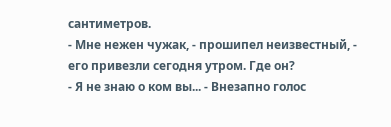сантиметров.
- Мне нежен чужак, - прошипел неизвестный, - его привезли сегодня утром. Где он?
- Я не знаю о ком вы... - Внезапно голос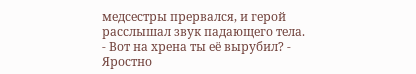медсестры прервался, и герой расслышал звук падающего тела.
- Вот на хрена ты её вырубил? - Яростно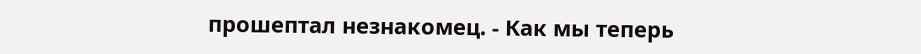прошептал незнакомец. - Как мы теперь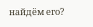найдём его?